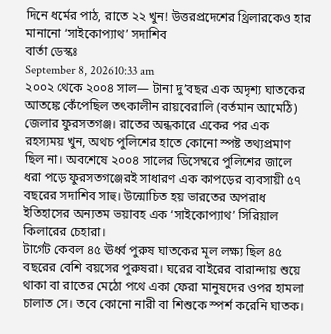দিনে ধর্মের পাঠ, রাতে ২২ খুন! উত্তরপ্রদেশের থ্রিলারকেও হার মানানো ‘সাইকোপ্যাথ’ সদাশিব
বার্তা ডেস্কঃ
September 8, 202610:33 am
২০০২ থেকে ২০০৪ সাল— টানা দু’বছর এক অদৃশ্য ঘাতকের আতঙ্কে কেঁপেছিল তৎকালীন রায়বেরালি (বর্তমান আমেঠি) জেলার ফুরসতগঞ্জ। রাতের অন্ধকারে একের পর এক রহস্যময় খুন, অথচ পুলিশের হাতে কোনো স্পষ্ট তথ্যপ্রমাণ ছিল না। অবশেষে ২০০৪ সালের ডিসেম্বরে পুলিশের জালে ধরা পড়ে ফুরসতগঞ্জেরই সাধারণ এক কাপড়ের ব্যবসায়ী ৫৭ বছরের সদাশিব সাহু। উন্মোচিত হয় ভারতের অপরাধ ইতিহাসের অন্যতম ভয়াবহ এক ‘সাইকোপ্যাথ’ সিরিয়াল কিলারের চেহারা।
টার্গেট কেবল ৪৫ ঊর্ধ্ব পুরুষ ঘাতকের মূল লক্ষ্য ছিল ৪৫ বছরের বেশি বয়সের পুরুষরা। ঘরের বাইরের বারান্দায় শুয়ে থাকা বা রাতের মেঠো পথে একা ফেরা মানুষদের ওপর হামলা চালাত সে। তবে কোনো নারী বা শিশুকে স্পর্শ করেনি ঘাতক।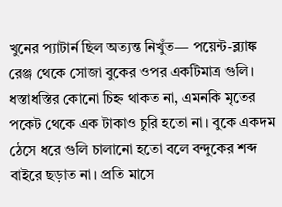খুনের প্যাটার্ন ছিল অত্যন্ত নিখুঁত— পয়েন্ট-ব্ল্যাঙ্ক রেঞ্জ থেকে সোজা বুকের ওপর একটিমাত্র গুলি। ধস্তাধস্তির কোনো চিহ্ন থাকত না, এমনকি মৃতের পকেট থেকে এক টাকাও চুরি হতো না। বুকে একদম ঠেসে ধরে গুলি চালানো হতো বলে বন্দুকের শব্দ বাইরে ছড়াত না। প্রতি মাসে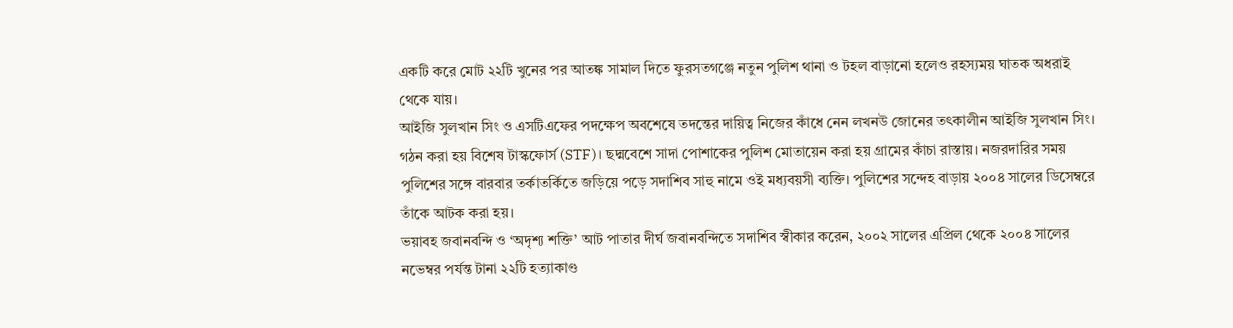একটি করে মোট ২২টি খুনের পর আতঙ্ক সামাল দিতে ফুরসতগঞ্জে নতুন পুলিশ থানা ও টহল বাড়ানো হলেও রহস্যময় ঘাতক অধরাই থেকে যায়।
আইজি সুলখান সিং ও এসটিএফের পদক্ষেপ অবশেষে তদন্তের দায়িত্ব নিজের কাঁধে নেন লখনউ জোনের তৎকালীন আইজি সুলখান সিং। গঠন করা হয় বিশেষ টাস্কফোর্স (STF)। ছদ্মবেশে সাদা পোশাকের পুলিশ মোতায়েন করা হয় গ্রামের কাঁচা রাস্তায়। নজরদারির সময় পুলিশের সঙ্গে বারবার তর্কাতর্কিতে জড়িয়ে পড়ে সদাশিব সাহু নামে ওই মধ্যবয়সী ব্যক্তি। পুলিশের সন্দেহ বাড়ায় ২০০৪ সালের ডিসেম্বরে তাঁকে আটক করা হয়।
ভয়াবহ জবানবন্দি ও ‘অদৃশ্য শক্তি’ আট পাতার দীর্ঘ জবানবন্দিতে সদাশিব স্বীকার করেন, ২০০২ সালের এপ্রিল থেকে ২০০৪ সালের নভেম্বর পর্যন্ত টানা ২২টি হত্যাকাণ্ড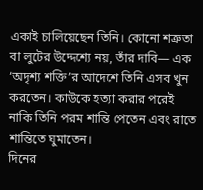একাই চালিয়েছেন তিনি। কোনো শত্রুতা বা লুটের উদ্দেশ্যে নয়, তাঁর দাবি— এক ‘অদৃশ্য শক্তি’র আদেশে তিনি এসব খুন করতেন। কাউকে হত্যা করার পরেই নাকি তিনি পরম শান্তি পেতেন এবং রাতে শান্তিতে ঘুমাতেন।
দিনের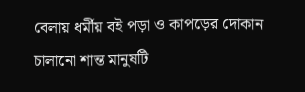বেলায় ধর্মীয় বই পড়া ও কাপড়ের দোকান চালানো শান্ত মানুষটি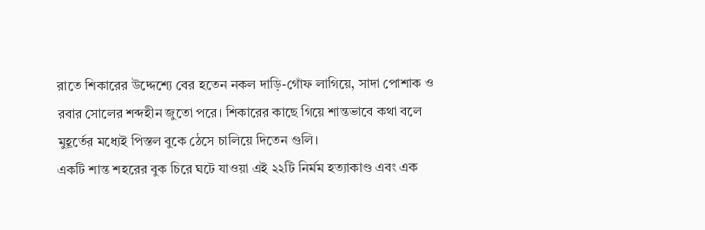রাতে শিকারের উদ্দেশ্যে বের হতেন নকল দাড়ি-গোঁফ লাগিয়ে, সাদা পোশাক ও রবার সোলের শব্দহীন জুতো পরে। শিকারের কাছে গিয়ে শান্তভাবে কথা বলে মুহূর্তের মধ্যেই পিস্তল বুকে ঠেসে চালিয়ে দিতেন গুলি।
একটি শান্ত শহরের বুক চিরে ঘটে যাওয়া এই ২২টি নির্মম হত্যাকাণ্ড এবং এক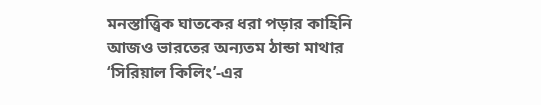মনস্তাত্ত্বিক ঘাতকের ধরা পড়ার কাহিনি আজও ভারতের অন্যতম ঠান্ডা মাথার ‘সিরিয়াল কিলিং’-এর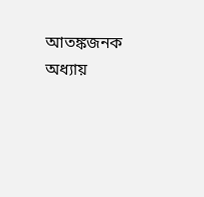আতঙ্কজনক অধ্যায়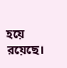হয়ে রয়েছে।